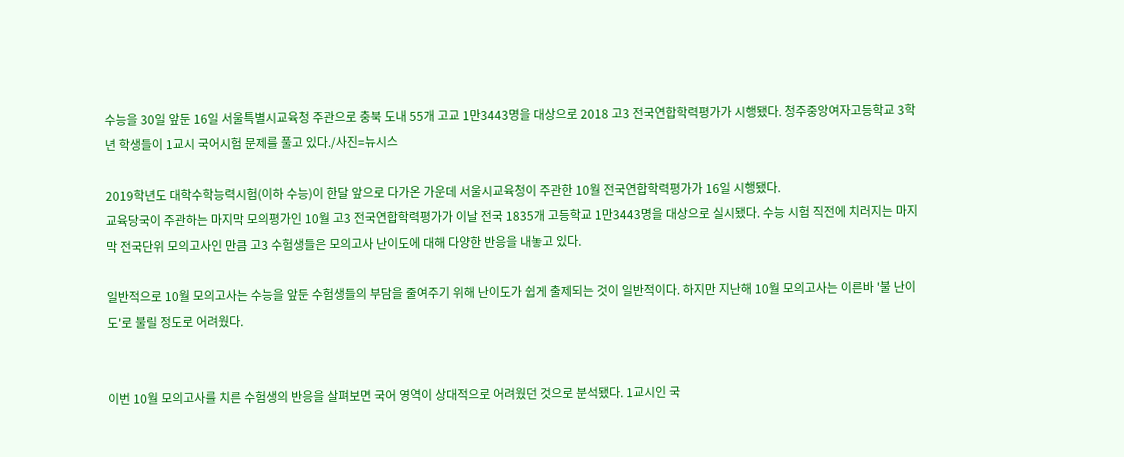수능을 30일 앞둔 16일 서울특별시교육청 주관으로 충북 도내 55개 고교 1만3443명을 대상으로 2018 고3 전국연합학력평가가 시행됐다. 청주중앙여자고등학교 3학년 학생들이 1교시 국어시험 문제를 풀고 있다./사진=뉴시스

2019학년도 대학수학능력시험(이하 수능)이 한달 앞으로 다가온 가운데 서울시교육청이 주관한 10월 전국연합학력평가가 16일 시행됐다.
교육당국이 주관하는 마지막 모의평가인 10월 고3 전국연합학력평가가 이날 전국 1835개 고등학교 1만3443명을 대상으로 실시됐다. 수능 시험 직전에 치러지는 마지막 전국단위 모의고사인 만큼 고3 수험생들은 모의고사 난이도에 대해 다양한 반응을 내놓고 있다.

일반적으로 10월 모의고사는 수능을 앞둔 수험생들의 부담을 줄여주기 위해 난이도가 쉽게 출제되는 것이 일반적이다. 하지만 지난해 10월 모의고사는 이른바 '불 난이도'로 불릴 정도로 어려웠다.


이번 10월 모의고사를 치른 수험생의 반응을 살펴보면 국어 영역이 상대적으로 어려웠던 것으로 분석됐다. 1교시인 국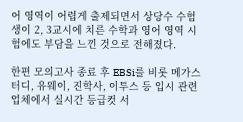어 영역이 어렵게 출제되면서 상당수 수험생이 2, 3교시에 치른 수학과 영어 영역 시험에도 부담을 느낀 것으로 전해졌다.

한편 모의고사 종료 후 EBSi를 비롯 메가스터디, 유웨이, 진학사, 이투스 등 입시 관련업체에서 실시간 등급컷 서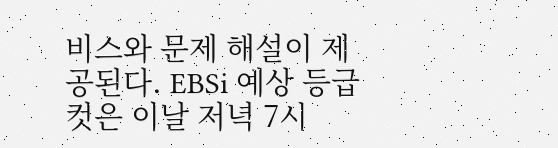비스와 문제 해설이 제공된다. EBSi 예상 등급컷은 이날 저녁 7시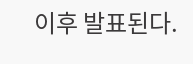이후 발표된다.